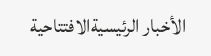الأخبار الرئيسيةالافتتاحية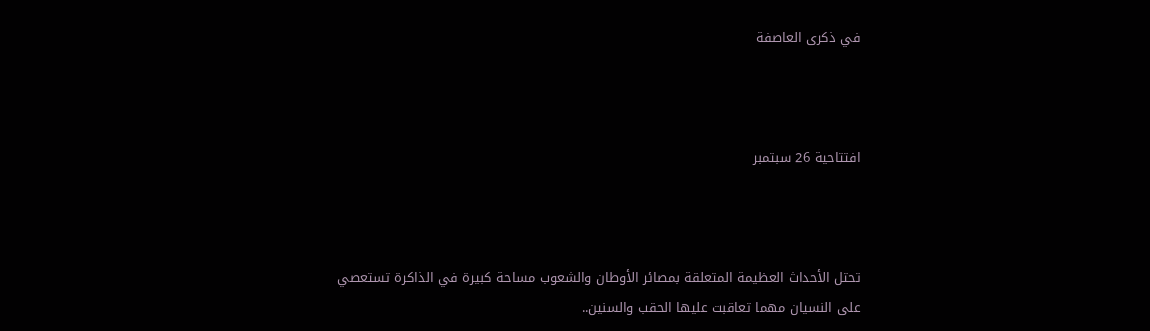في ذكرى العاصفة



افتتاحية 26 سبتمبر



تحتل الأحداث العظيمة المتعلقة بمصائر الأوطان والشعوب مساحة كبيرة في الذاكرة تستعصي على النسيان مهما تعاقبت عليها الحقب والسنين..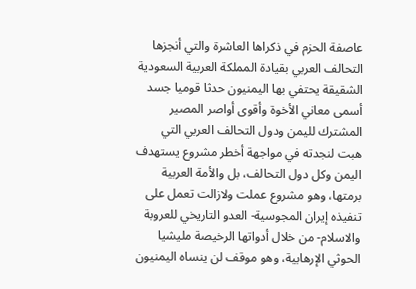عاصفة الحزم في ذكراها العاشرة والتي أنجزها التحالف العربي بقيادة المملكة العربية السعودية الشقيقة يحتفي بها اليمنيون حدثا قوميا جسد أسمى معاني الأخوة وأقوى أواصر المصير المشترك لليمن ودول التحالف العربي التي هبت لنجدته في مواجهة أخطر مشروع يستهدف اليمن وكل دول التحالف، بل والأمة العربية برمتها، وهو مشروع عملت ولازالت تعمل على تنفيذه إيران المجوسية- العدو التاريخي للعروبة والاسلام- من خلال أدواتها الرخيصة مليشيا الحوثي الإرهابية، وهو موقف لن ينساه اليمنيون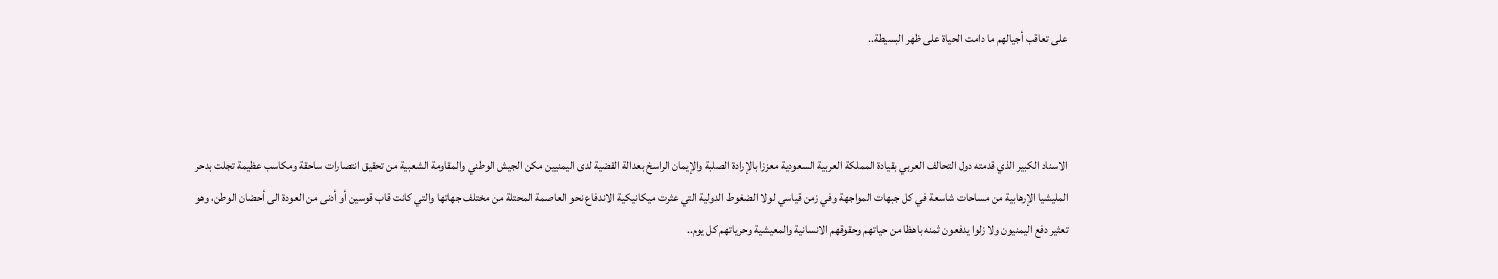على تعاقب أجيالهم ما دامت الحياة على ظهر البسيطة..



الاسناد الكبير الذي قدمته دول التحالف العربي بقيادة المملكة العربية السعودية معززا بالإرادة الصلبة والإيمان الراسخ بعدالة القضية لدى اليمنيين مكن الجيش الوطني والمقاومة الشعبية من تحقيق انتصارات ساحقة ومكاسب عظيمة تجلت بدحر المليشيا الإرهابية من مساحات شاسعة في كل جبهات المواجهة وفي زمن قياسي لولا الضغوط الدولية التي عثرت ميكانيكية الاندفاع نحو العاصمة المحتلة من مختلف جهاتها والتي كانت قاب قوسين أو أدنى من العودة الى أحضان الوطن، وهو تعثير دفع اليمنيون ولا زلوا يدفعون ثمنه باهظا من حياتهم وحقوقهم الانسانية والمعيشية وحرياتهم كل يوم..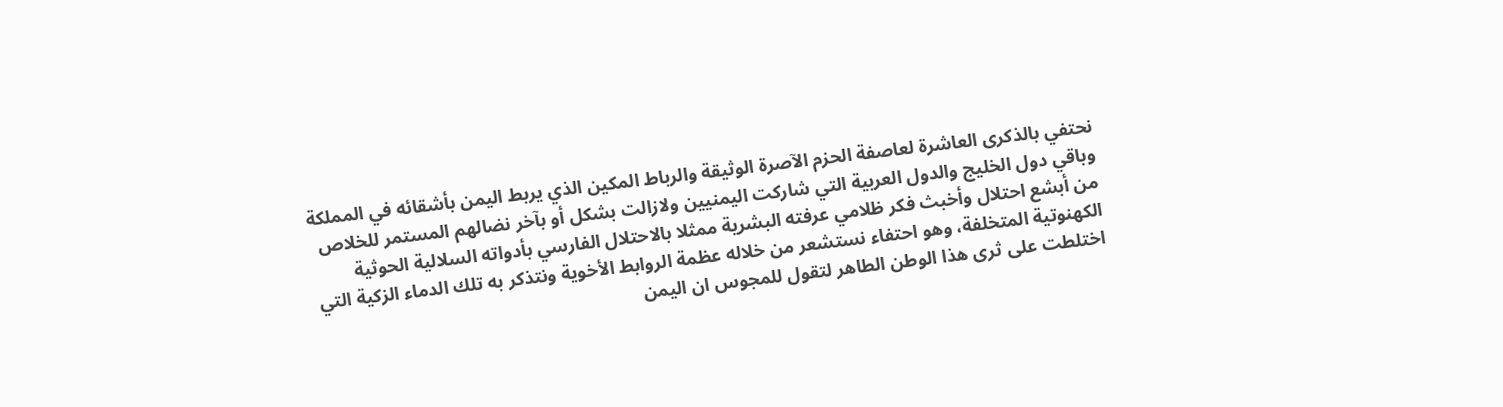نحتفي بالذكرى العاشرة لعاصفة الحزم الآصرة الوثيقة والرباط المكين الذي يربط اليمن بأشقائه في المملكة وباقي دول الخليج والدول العربية التي شاركت اليمنيين ولازالت بشكل أو بآخر نضالهم المستمر للخلاص من أبشع احتلال وأخبث فكر ظلامي عرفته البشرية ممثلا بالاحتلال الفارسي بأدواته السلالية الحوثية الكهنوتية المتخلفة، وهو احتفاء نستشعر من خلاله عظمة الروابط الأخوية ونتذكر به تلك الدماء الزكية التي اختلطت على ثرى هذا الوطن الطاهر لتقول للمجوس ان اليمن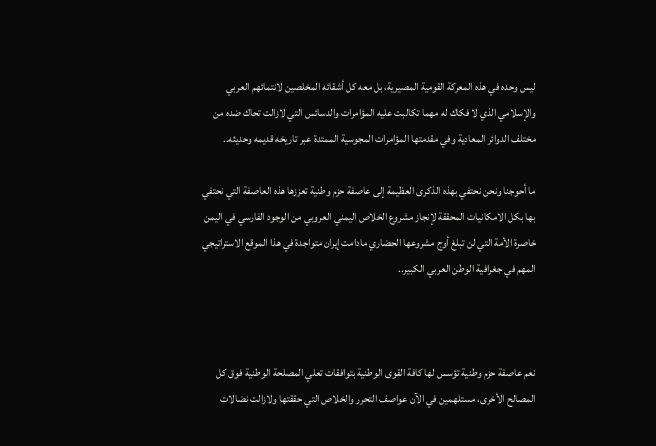ليس وحده في هذه المعركة القومية المصيرية، بل معه كل أشقائه المخلصين لانتمائهم العربي والإسلامي الذي لا فكاك له مهما تكالبت عليه المؤامرات والدسائس التي لازالت تحاك ضده من مختلف الدوائر المعادية وفي مقدمتها المؤامرات المجوسية الممتدة عبر تاريخه قديمه وحديثه..

ما أحوجنا ونحن نحتفي بهذه الذكرى العظيمة إلى عاصفة حزم وطنية تعززها هذه العاصفة التي نحتفي بها بكل الامكانيات المحققة لإنجاز مشروع الخلاص اليمني العروبي من الوجود الفارسي في اليمن خاصرة الأمة التي لن تبلغ أوج مشروعها الحضاري مادامت إيران متواجدة في هذا الموقع الاستراتيجي المهم في جغرافية الوطن العربي الكبير..



نعم عاصفة حزم وطنية تؤسس لها كافة القوى الوطنية بتوافقات تعلي المصلحة الوطنية فوق كل المصالح الأخرى، مستلهمين في الآن عواصف التحرر والخلاص التي حققتها ولازالت نضالات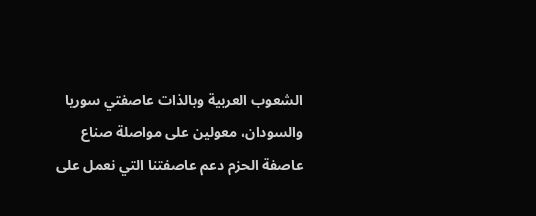الشعوب العربية وبالذات عاصفتي سوريا والسودان، معولين على مواصلة صناع عاصفة الحزم دعم عاصفتنا التي نعمل على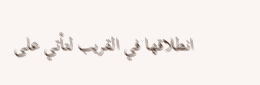انطلاقها في القريب لتأتي على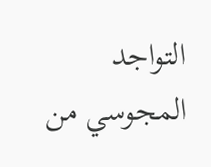التواجد المجوسي من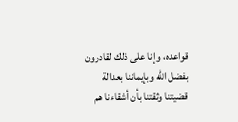قواعده، وإنا على ذلك لقادرون بفضل الله وبإيماننا بعدالة قضيتنا وثقتنا بأن أشقاءنا هم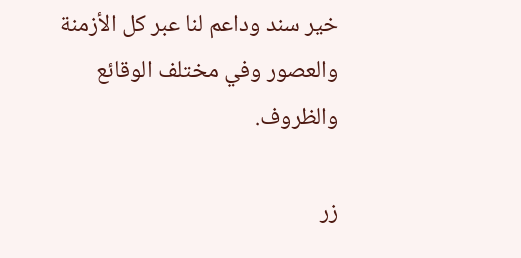خير سند وداعم لنا عبر كل الأزمنة والعصور وفي مختلف الوقائع والظروف.

زر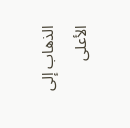الذهاب إلى الأعلى